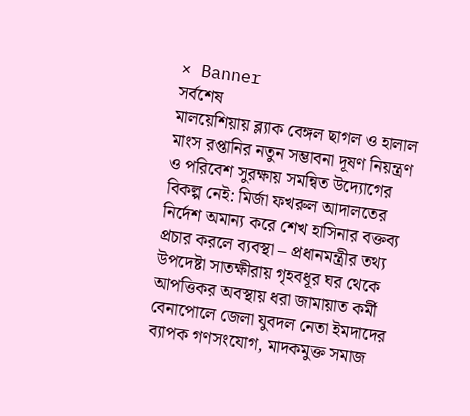× Banner
সর্বশেষ
মালয়েশিয়ায় ব্ল্যাক বেঙ্গল ছাগল ও হালাল মাংস রপ্তানির নতুন সম্ভাবনা দূষণ নিয়ন্ত্রণ ও পরিবেশ সুরক্ষায় সমন্বিত উদ্যোগের বিকল্প নেই: মির্জা ফখরুল আদালতের নির্দেশ অমান্য করে শেখ হাসিনার বক্তব্য প্রচার করলে ব্যবস্থা – প্রধানমন্ত্রীর তথ্য উপদেষ্টা সাতক্ষীরায় গৃহবধূর ঘর থেকে আপত্তিকর অবস্থায় ধরা জামায়াত কর্মী বেনাপোলে জেলা যুবদল নেতা ইমদাদের ব্যাপক গণসংযোগ, মাদকমুক্ত সমাজ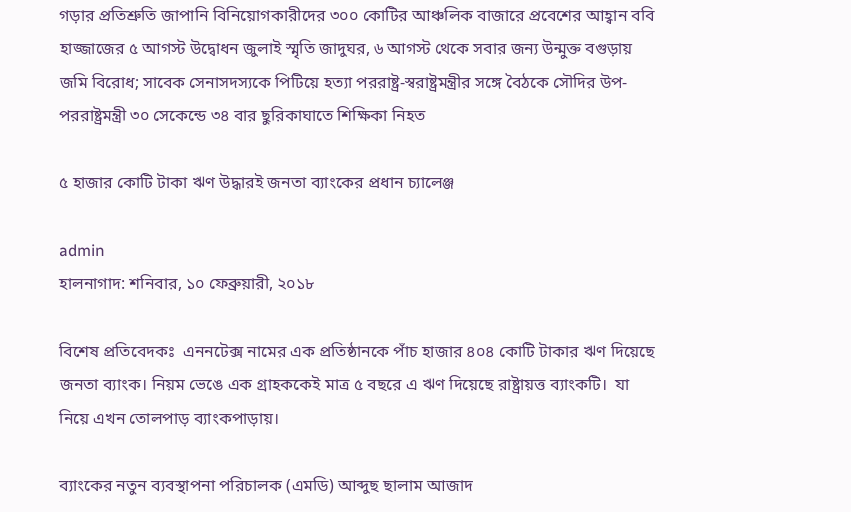গড়ার প্রতিশ্রুতি জাপানি বিনিয়োগকারীদের ৩০০ কোটির আঞ্চলিক বাজারে প্রবেশের আহ্বান ববি হাজ্জাজের ৫ আগস্ট উদ্বোধন জুলাই স্মৃতি জাদুঘর, ৬ আগস্ট থেকে সবার জন্য উন্মুক্ত বগুড়ায় জমি বিরোধ; সাবেক সেনাসদস্যকে পিটিয়ে হত্যা পররাষ্ট্র-স্বরাষ্ট্রমন্ত্রীর সঙ্গে বৈঠকে সৌদির উপ-পররাষ্ট্রমন্ত্রী ৩০ সেকেন্ডে ৩৪ বার ছুরিকাঘাতে শিক্ষিকা নিহত

৫ হাজার কোটি টাকা ঋণ উদ্ধারই জনতা ব্যাংকের প্রধান চ্যালেঞ্জ

admin
হালনাগাদ: শনিবার, ১০ ফেব্রুয়ারী, ২০১৮

বিশেষ প্রতিবেদকঃ  এননটেক্স নামের এক প্রতিষ্ঠানকে পাঁচ হাজার ৪০৪ কোটি টাকার ঋণ দিয়েছে জনতা ব্যাংক। নিয়ম ভেঙে এক গ্রাহককেই মাত্র ৫ বছরে এ ঋণ দিয়েছে রাষ্ট্রায়ত্ত ব্যাংকটি।  যা নিয়ে এখন তোলপাড় ব্যাংকপাড়ায়।

ব্যাংকের নতুন ব্যবস্থাপনা পরিচালক (এমডি) আব্দুছ ছালাম আজাদ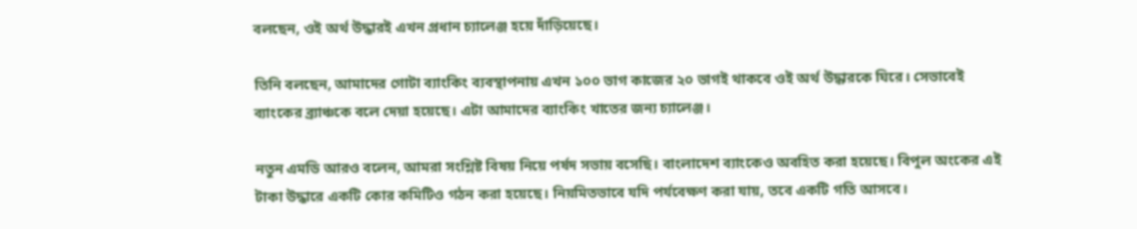বলছেন, ওই অর্থ উদ্ধারই এখন প্রধান চ্যালেঞ্জ হয়ে দাঁড়িয়েছে।

তিনি বলছেন, আমাদের গোটা ব্যাংকিং ব্যবস্থাপনায় এখন ১০০ ভাগ কাজের ২০ ভাগই থাকবে ওই অর্থ উদ্ধারকে ঘিরে। সেভাবেই ব্যাংকের ব্র্যাঞ্চকে বলে দেয়া হয়েছে। এটা আমাদের ব্যাংকিং খাতের জন্য চ্যালেঞ্জ।

নতুন এমডি আরও বলেন, আমরা সংশ্লিষ্ট বিষয় নিয়ে পর্ষদ সভায় বসেছি। বাংলাদেশ ব্যাংকেও অবহিত করা হয়েছে। বিপুল অংকের এই টাকা উদ্ধারে একটি কোর কমিটিও গঠন করা হয়েছে। নিয়মিতভাবে যদি পর্যবেক্ষণ করা যায়, তবে একটি গতি আসবে।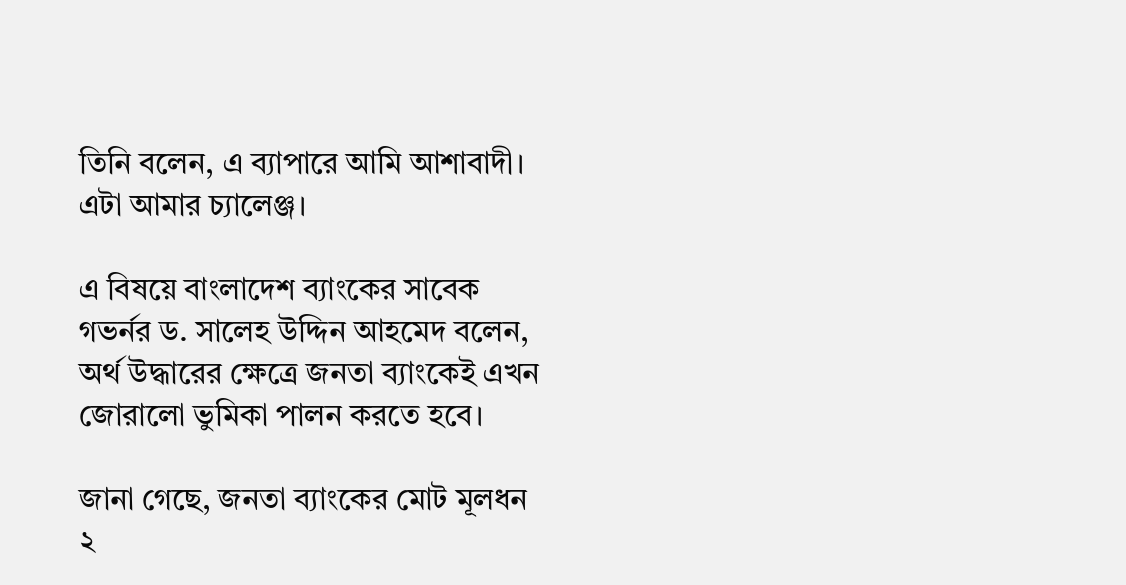তিনি বলেন, এ ব্যাপারে আমি আশাবাদী। এটা আমার চ্যালেঞ্জ।

এ বিষয়ে বাংলাদেশ ব্যাংকের সাবেক গভর্নর ড. সালেহ উদ্দিন আহমেদ বলেন, অর্থ উদ্ধারের ক্ষেত্রে জনতা ব্যাংকেই এখন জোরালো ভুমিকা পালন করতে হবে।

জানা গেছে, জনতা ব্যাংকের মোট মূলধন ২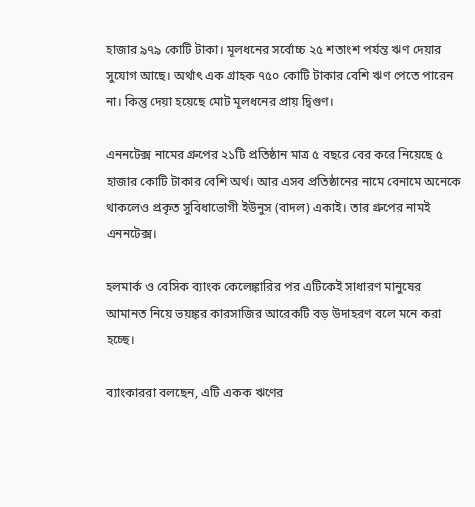হাজার ৯৭৯ কোটি টাকা। মূলধনের সর্বোচ্চ ২৫ শতাংশ পর্যন্ত ঋণ দেয়ার সুযোগ আছে। অর্থাৎ এক গ্রাহক ৭৫০ কোটি টাকার বেশি ঋণ পেতে পারেন না। কিন্তু দেয়া হয়েছে মোট মূলধনের প্রায় দ্বিগুণ।

এননটেক্স নামের গ্রুপের ২১টি প্রতিষ্ঠান মাত্র ৫ বছরে বের করে নিয়েছে ৫ হাজার কোটি টাকার বেশি অর্থ। আর এসব প্রতিষ্ঠানের নামে বেনামে অনেকে থাকলেও প্রকৃত সুবিধাভোগী ইউনুস (বাদল) একাই। তার গ্রুপের নামই এননটেক্স।

হলমার্ক ও বেসিক ব্যাংক কেলেঙ্কারির পর এটিকেই সাধারণ মানুষের আমানত নিয়ে ভয়ঙ্কর কারসাজির আরেকটি বড় উদাহরণ বলে মনে করা হচ্ছে।

ব্যাংকাররা বলছেন, এটি একক ঋণের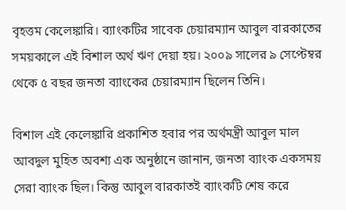বৃহত্তম কেলেঙ্কারি। ব্যাংকটির সাবেক চেয়ারম্যান আবুল বারকাতের সময়কালে এই বিশাল অর্থ ঋণ দেয়া হয়। ২০০৯ সালের ৯ সেপ্টেম্বর থেকে ৫ বছর জনতা ব্যাংকের চেয়ারম্যান ছিলেন তিনি।

বিশাল এই কেলেঙ্কারি প্রকাশিত হবার পর অর্থমন্ত্রী আবুল মাল আবদুল মুহিত অবশ্য এক অনুষ্ঠানে জানান, জনতা ব্যাংক একসময় সেরা ব্যাংক ছিল। কিন্তু আবুল বারকাতই ব্যাংকটি শেষ করে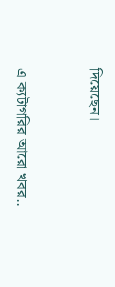দিয়েছেন।


এ ক্যটাগরির আরো খবর..